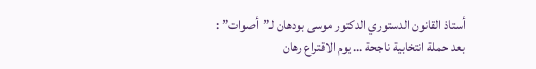أستاذ القانون الدستوري الدكتور موسى بودهان لـ”أصوات” : بعد حملة انتخابية ناجحة … يوم الاقتراع رهان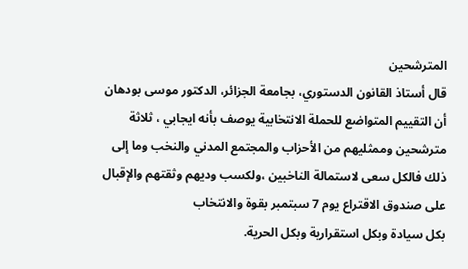المترشحين
قال أستاذ القانون الدستوري، بجامعة الجزائر، الدكتور موسى بودهان أن التقييم المتواضع للحملة الانتخابية يوصف بأنه ايجابي ، ثلاثة مترشحين وممثليهم من الأحزاب والمجتمع المدني والنخب وما إلى ذلك فالكل سعى لاستمالة الناخبين ،ولكسب وديهم وثقتهم والإقبال على صندوق الاقتراع يوم 7 سبتمبر بقوة والانتخاب
بكل سيادة وبكل استقرارية وبكل الحرية.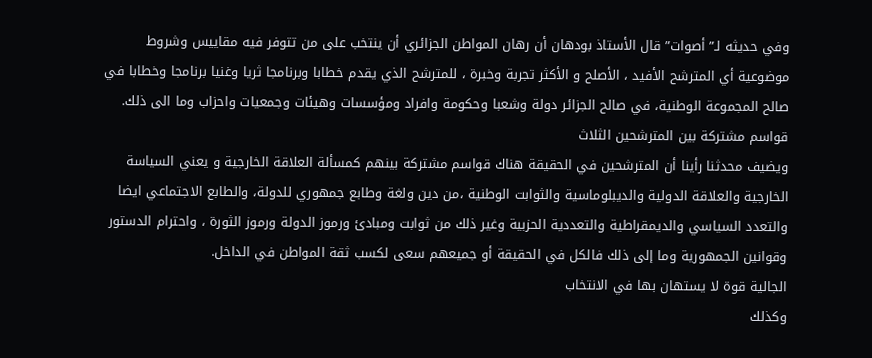وفي حديثه لـ”أصوات” قال الأستاذ بودهان أن رهان المواطن الجزائري أن ينتخب على من تتوفر فيه مقاييس وشروط موضوعية أي المترشح الأفيد ، الأصلح و الأكثر تجربة وخبرة ، للمترشح الذي يقدم خطابا وبرنامجا ثريا وغنيا برنامجا وخطابا في صالح المجموعة الوطنية، في صالح الجزائر دولة وشعبا وحكومة وافراد ومؤسسات وهيئات وجمعيات واحزاب وما الى ذلك.
قواسم مشتركة بين المترشحين الثلاث
ويضيف محدثنا رأينا أن المترشحين في الحقيقة هناك قواسم مشتركة بينهم كمسألة العلاقة الخارجية و يعني السياسة الخارجية والعلاقة الدولية والديبلوماسية والثوابت الوطنية ،من دين ولغة وطابع جمهوري للدولة، والطابع الاجتماعي ايضا والتعدد السياسي والديمقراطية والتعددية الحزبية وغير ذلك من ثوابت ومبادئ ورموز الدولة ورموز الثورة ، واحترام الدستور وقوانين الجمهورية وما إلى ذلك فالكل في الحقيقة أو جميعهم سعى لكسب ثقة المواطن في الداخل.
الجالية قوة لا يستهان بها في الانتخاب
وكذلك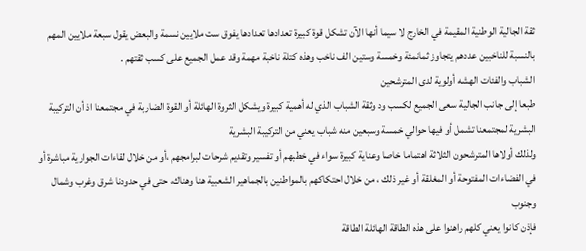ثقة الجالية الوطنية المقيمة في الخارج لا سيما أنها الآن تشكل قوة كبيرة تعدادها تعدادها يفوق ست ملايين نسمة والبعض يقول سبعة ملايين المهم بالنسبة للناخبين عددهم يتجاوز ثمانمئة وخمسة وستين الف ناخب وهذه كتلة ناخبة مهمة وقد عمل الجميع على كسب ثقتهم .
الشباب والفئات الهشه أولوية لدى المترشحين
طبعا إلى جانب الجالية سعى الجميع لكسب ود وثقة الشباب الذي له أهمية كبيرة ويشكل الثروة الهائلة أو القوة الضاربة في مجتمعنا اذ أن التركيبة البشرية لمجتمعنا تشمل أو فيها حوالي خمسة وسبعين منه شباب يعني من التركيبة البشرية
ولذلك أولاها المترشحون الثلاثة اهتماما خاصا وعناية كبيرة سواء في خطبهم أو تفسير وتقديم شرحات لبرامجهم ،أو من خلال لقاءات الجوارية مباشرة أو في الفضاءات المفتوحة أو المغلقة أو غير ذلك ، من خلال احتكاكهم بالمواطنين بالجماهير الشعبية هنا وهناك، حتى في حدودنا شرق وغرب وشمال وجنوب
فإذن كانوا يعني كلهم راهنوا على هذه الطاقة الهائلة الطاقة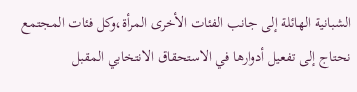الشبانية الهائلة إلى جانب الفئات الأخرى المرأة،وكل فئات المجتمع نحتاج إلى تفعيل أدوارها في الاستحقاق الانتخابي المقبل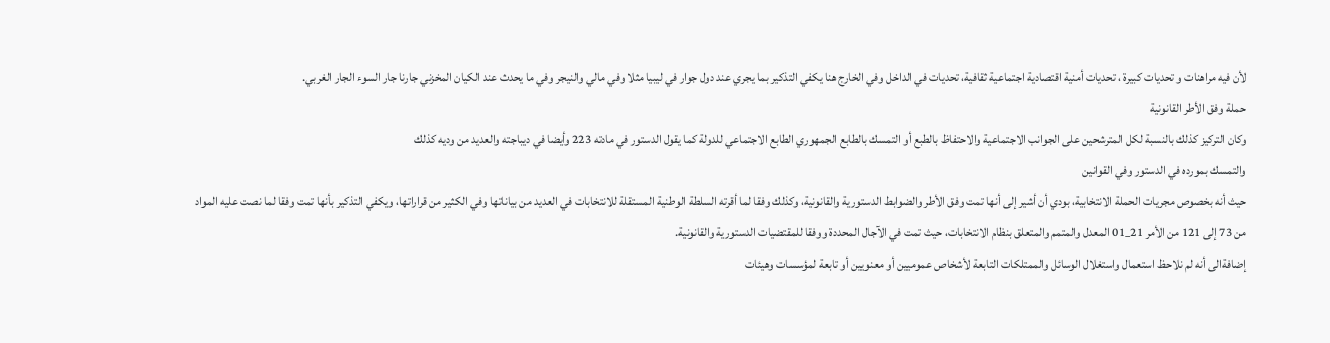لأن فيه مراهنات و تحديات كبيرة ، تحديات أمنية اقتصادية اجتماعية ثقافية، تحديات في الداخل وفي الخارج هنا يكفي التذكير بما يجري عند دول جوار في ليبيا مثلا وفي مالي والنيجر وفي ما يحدث عند الكيان المخزني جارنا جار السوء الجار الغربي.
حملة وفق الأطر القانونية
وكان التركيز كذلك بالنسبة لكل المترشحين على الجوانب الاجتماعية والاحتفاظ بالطبع أو التمسك بالطابع الجمهوري الطابع الاجتماعي للدولة كما يقول الدستور في مادته 223 وأيضا في ديباجته والعديد من وديه كذلك
والتمسك بمورده في الدستور وفي القوانين
حيث أنه بخصوص مجريات الحملة الانتخابية، بودي أن أشير إلى أنها تمت وفق الأطر والضوابط الدستورية والقانونية، وكذلك وفقا لما أقرته السلطة الوطنية المستقلة للانتخابات في العديد من بياناتها وفي الكثير من قراراتها، ويكفي التذكير بأنها تمت وفقا لما نصت عليه المواد من 73 إلى 121 من الأمر 21_01 المعدل والمتمم والمتعلق بنظام الانتخابات، حيث تمت في الآجال المحددة ووفقا للمقتضيات الدستورية والقانونية.
إضافةالى أنه لم نلاحظ استعمال واستغلال الوسائل والممتلكات التابعة لأشخاص عموميين أو معنويين أو تابعة لمؤسسات وهيئات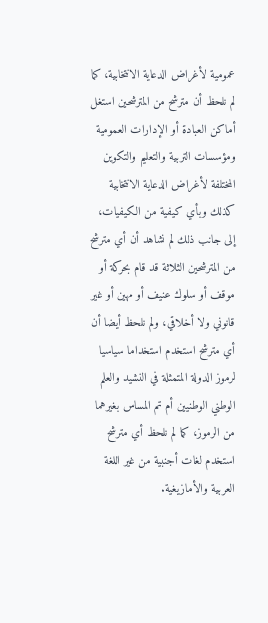عمومية لأغراض الدعاية الانتخابية، كما لم نلحظ أن مترشح من المترشحين استغل أماكن العبادة أو الإدارات العمومية ومؤسسات التربية والتعليم والتكوين المختلفة لأغراض الدعاية الانتخابية كذلك وبأي كيفية من الكيفيات، إلى جانب ذلك لم نشاهد أن أي مترشح من المترشحين الثلاثة قد قام بحركة أو موقف أو سلوك عنيف أو مهين أو غير قانوني ولا أخلاقي، ولم نلحظ أيضا أن أي مترشح استخدم استخداما سياسيا لرموز الدولة المتمثلة في النشيد والعلم الوطني الوطنيين أم تم المساس بغيرهما من الرموز، كما لم نلحظ أي مترشح استخدم لغات أجنبية من غير اللغة العربية والأمازيغية.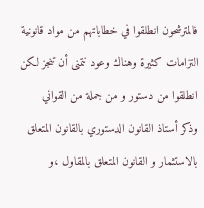فالمترشحون انطلقوا في خطاباتهم من مواد قانونية
التزامات كثيرة وهناك وعود نتمنى أن تنجز لكن
انطلقوا من دستور و من جملة من القواني
وذكر أستاذ القانون الدستوري بالقانون المتعلق بالاستثمار و القانون المتعلق بالمقاول ،و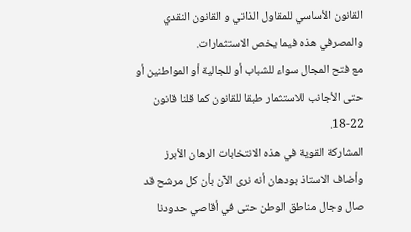القانون الأساسي للمقاول الذاتي و القانون النقدي والمصرفي هذه فيما يخص الاستثمارات.
مع فتح المجال سواء للشباب أو للجالية أو المواطنين أو حتى الأجانب للاستثمار طبقا للقانون كما قلنا قانون 22-18.
المشاركة القوية في هذه الانتخابات الرهان الأبرز
وأضاف الاستاذ بودهان أنه نرى الآن بأن كل مرشح قد صال وجال مناطق الوطن حتى في أقاصي حدودنا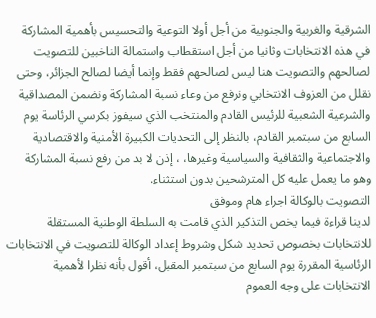الشرقية والغربية والجنوبية من أجل أولا التوعية والتحسيس بأهمية المشاركة في هذه الانتخابات وثانيا من أجل استقطاب واستمالة الناخبين للتصويت لصالحهم والتصويت هنا ليس لصالحهم فقط وإنما أيضا لصالح الجزائر، وحتى نقلل من العزوف الانتخابي ونرفع من وعاء نسبة المشاركة ونضمن المصداقية والشرعية الشعبية للرئيس القادم والمنتخب الذي سيفوز بكرسي الرئاسة يوم السابع من سبتمبر القادم، بالنظر إلى التحديات الكبيرة الأمنية والاقتصادية والاجتماعية والثقافية والسياسية وغيرها، ، إذن لا بد من رفع نسبة المشاركة وهو ما يعمل عليه كل المترشحين بدون استثناء.
التصويت بالوكالة اجراء هام وموفق
لدينا قراءة فيما يخص التذكير الذي قامت به السلطة الوطنية المستقلة للانتخابات بخصوص تحديد شكل وشروط إعداد الوكالة للتصويت في الانتخابات الرئاسية المقررة يوم السابع من سبتمبر المقبل، أقول بأنه نظرا لأهمية الانتخابات على وجه العموم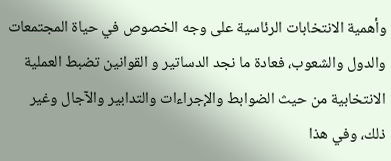وأهمية الانتخابات الرئاسية على وجه الخصوص في حياة المجتمعات والدول والشعوب، فعادة ما نجد الدساتير و القوانين تضبط العملية الانتخابية من حيث الضوابط والإجراءات والتدابير والآجال وغير ذلك، وفي هذا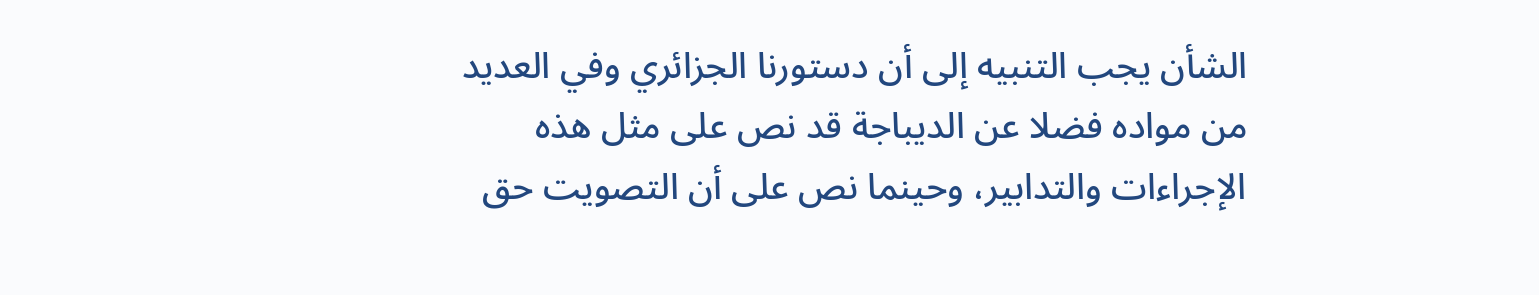الشأن يجب التنبيه إلى أن دستورنا الجزائري وفي العديد من مواده فضلا عن الديباجة قد نص على مثل هذه الإجراءات والتدابير، وحينما نص على أن التصويت حق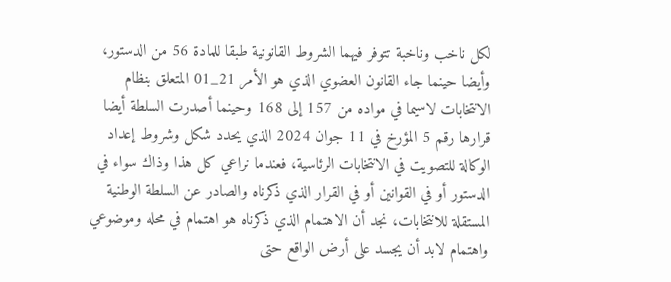لكل ناخب وناخبة تتوفر فيهما الشروط القانونية طبقا للمادة 56 من الدستور، وأيضا حينما جاء القانون العضوي الذي هو الأمر 21_01 المتعلق بنظام الانتخابات لاسيما في مواده من 157 إلى 168 وحينما أصدرت السلطة أيضا قرارها رقم 5 المؤرخ في 11 جوان 2024 الذي يحدد شكل وشروط إعداد الوكالة للتصويت في الانتخابات الرئاسية، فعندما نراعي كل هذا وذاك سواء في الدستور أو في القوانين أو في القرار الذي ذكرناه والصادر عن السلطة الوطنية المستقلة للانتخابات، نجد أن الاهتمام الذي ذكرناه هو اهتمام في محله وموضوعي واهتمام لابد أن يجسد على أرض الواقع حتى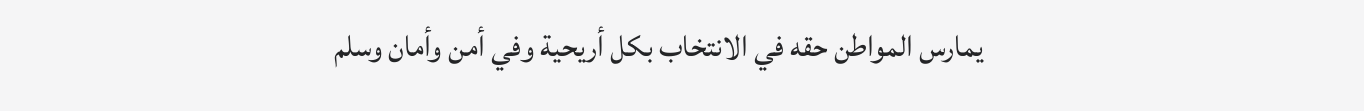يمارس المواطن حقه في الانتخاب بكل أريحية وفي أمن وأمان وسلم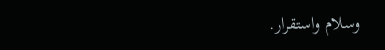وسلام واستقرار.